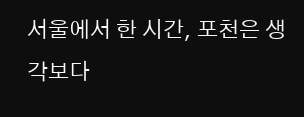서울에서 한 시간, 포천은 생각보다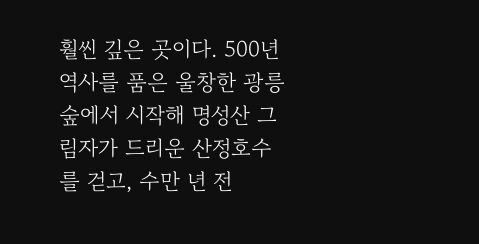훨씬 깊은 곳이다. 500년 역사를 품은 울창한 광릉숲에서 시작해 명성산 그림자가 드리운 산정호수를 걷고, 수만 년 전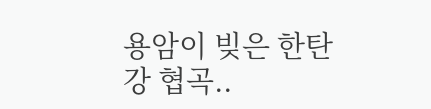용암이 빚은 한탄강 협곡..